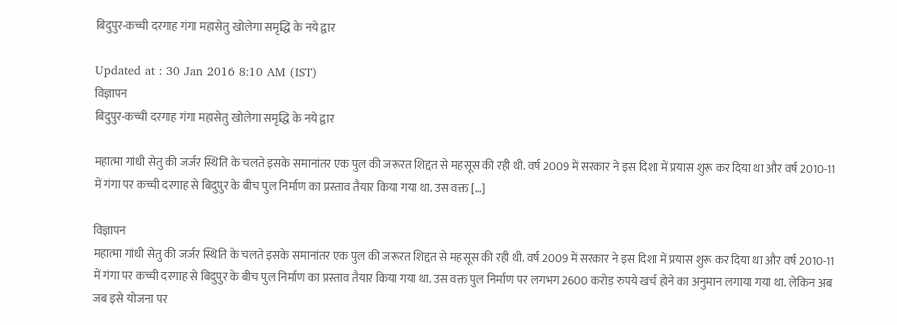बिदुपुर-कच्ची दरगाह गंगा महासेतु खोलेगा समृद्धि के नये द्वार

Updated at : 30 Jan 2016 8:10 AM (IST)
विज्ञापन
बिदुपुर-कच्ची दरगाह गंगा महासेतु खोलेगा समृद्धि के नये द्वार

महात्मा गांधी सेतु की जर्जर स्थिति के चलते इसके समानांतर एक पुल की जरूरत शिद्दत से महसूस की रही थी. वर्ष 2009 में सरकार ने इस दिशा में प्रयास शुरू कर दिया था और वर्ष 2010-11 में गंगा पर कच्ची दरगाह से बिदुपुर के बीच पुल निर्माण का प्रस्ताव तैयार किया गया था. उस वक्त […]

विज्ञापन
महात्मा गांधी सेतु की जर्जर स्थिति के चलते इसके समानांतर एक पुल की जरूरत शिद्दत से महसूस की रही थी. वर्ष 2009 में सरकार ने इस दिशा में प्रयास शुरू कर दिया था और वर्ष 2010-11 में गंगा पर कच्ची दरगाह से बिदुपुर के बीच पुल निर्माण का प्रस्ताव तैयार किया गया था. उस वक्त पुल निर्माण पर लगभग 2600 करोड़ रुपये खर्च होने का अनुमान लगाया गया था. लेकिन अब जब इसे योजना पर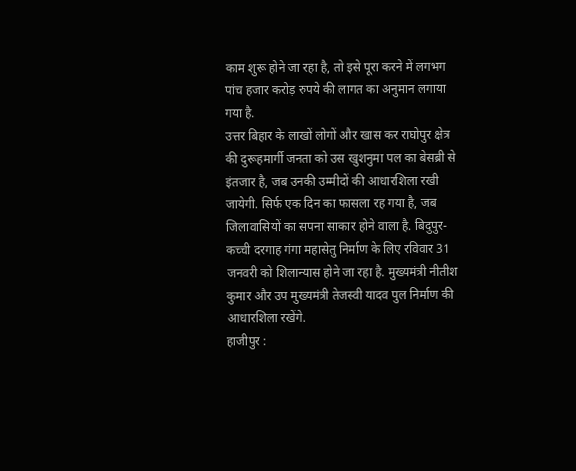काम शुरू होने जा रहा है, तो इसे पूरा करने में लगभग पांच हजार करोड़ रुपये की लागत का अनुमान लगाया गया है.
उत्तर बिहार के लाखों लोगों और खास कर राघोपुर क्षेत्र की दुरूहमार्गी जनता को उस खुशनुमा पल का बेसब्री से इंतजार है, जब उनकी उम्मीदों की आधारशिला रखी जायेगी. सिर्फ एक दिन का फासला रह गया है, जब जिलावासियों का सपना साकार होने वाला है. बिदुपुर-कच्ची दरगाह गंगा महासेतु निर्माण के लिए रविवार 31 जनवरी को शिलान्यास होने जा रहा है. मुख्यमंत्री नीतीश कुमार और उप मुख्यमंत्री तेजस्वी यादव पुल निर्माण की आधारशिला रखेंगे.
हाजीपुर :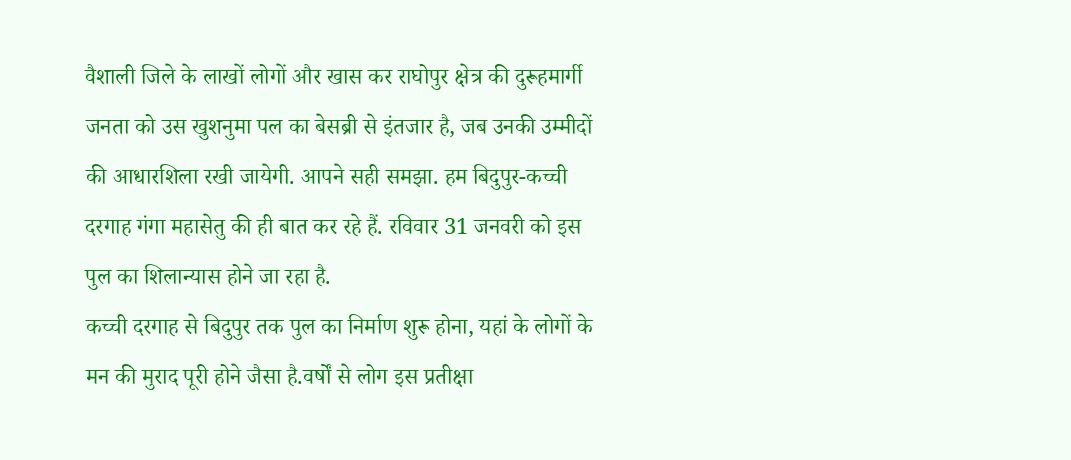वैशाली जिले के लाखों लोगों और खास कर राघोपुर क्षेत्र की दुरूहमार्गी जनता को उस खुशनुमा पल का बेसब्री से इंतजार है, जब उनकी उम्मीदों की आधारशिला रखी जायेगी. आपने सही समझा. हम बिदुपुर-कच्ची दरगाह गंगा महासेतु की ही बात कर रहे हैं. रविवार 31 जनवरी को इस पुल का शिलान्यास होने जा रहा है.
कच्ची दरगाह से बिदुपुर तक पुल का निर्माण शुरू होना, यहां के लोगों के मन की मुराद पूरी होने जैसा है.वर्षों से लोग इस प्रतीक्षा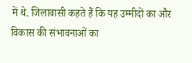में थे. जिलावासी कहते हैं कि यह उम्मीदों का और विकास की संभावनाओं का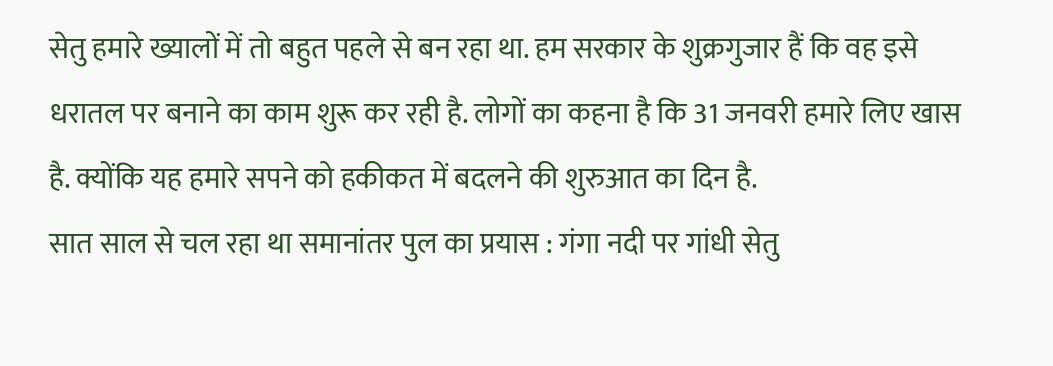सेतु हमारे ख्यालों में तो बहुत पहले से बन रहा था. हम सरकार के शुक्रगुजार हैं कि वह इसे धरातल पर बनाने का काम शुरू कर रही है. लोगों का कहना है कि 31 जनवरी हमारे लिए खास है. क्योंकि यह हमारे सपने को हकीकत में बदलने की शुरुआत का दिन है.
सात साल से चल रहा था समानांतर पुल का प्रयास : गंगा नदी पर गांधी सेतु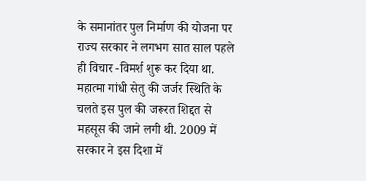के समानांतर पुल निर्माण की योजना पर राज्य सरकार ने लगभग सात साल पहले ही विचार -विमर्श शुरू कर दिया था. महात्मा गांधी सेतु की जर्जर स्थिति के चलते इस पुल की जरूरत शिद्दत से महसूस की जाने लगी थी. 2009 में सरकार ने इस दिशा में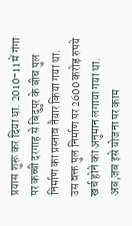प्रयास शुरू कर दिया था. 2010-11 में गंगा पर कच्ची दरगाह से बिदुपुर के बीच पुल निर्माण का प्रस्ताव तैयार किया गया था.
उस वक्त पुल निर्माण पर 2600 करोड़ रुपये खर्च होने का अनुमान लगाया गया था. अब,जब इसे योजना पर काम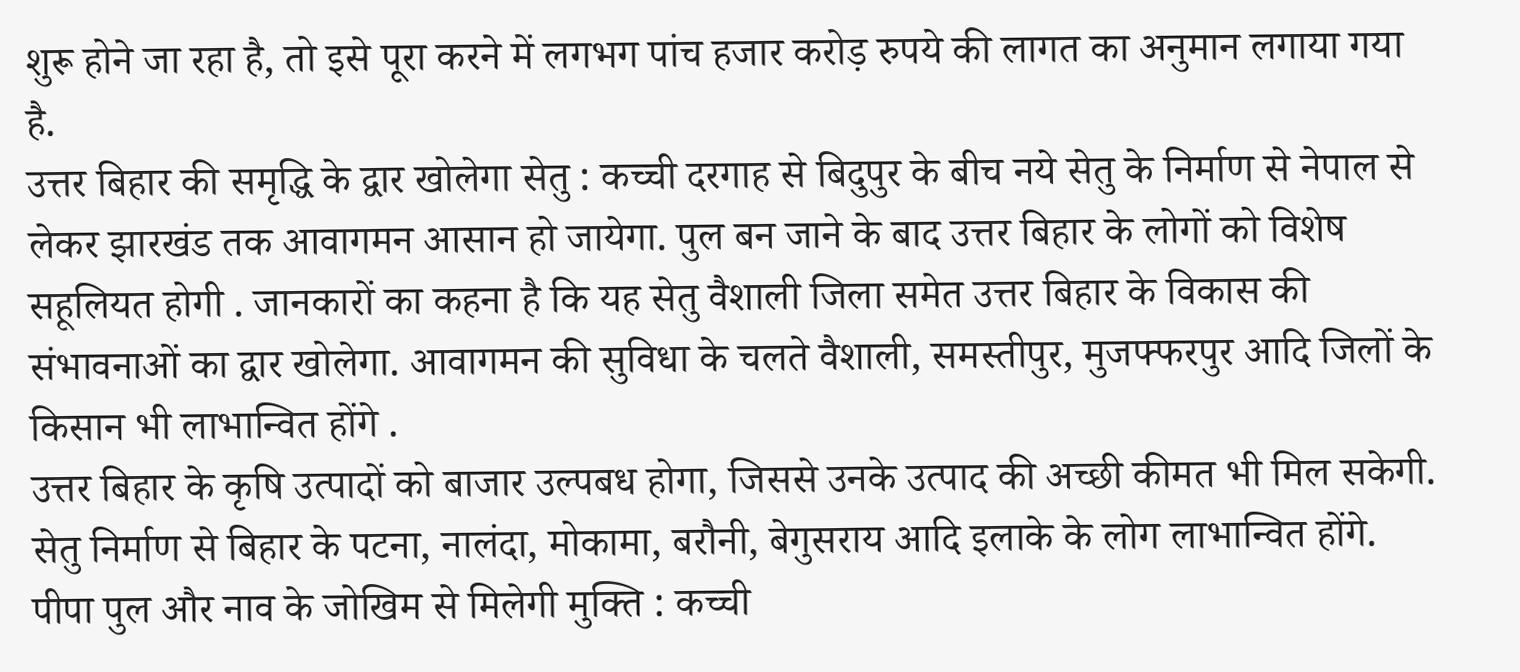शुरू होने जा रहा है, तो इसे पूरा करने में लगभग पांच हजार करोड़ रुपये की लागत का अनुमान लगाया गया है.
उत्तर बिहार की समृद्धि के द्वार खोलेगा सेतु : कच्ची दरगाह से बिदुपुर के बीच नये सेतु के निर्माण से नेपाल से लेकर झारखंड तक आवागमन आसान हो जायेगा. पुल बन जाने के बाद उत्तर बिहार के लोगों को विशेष सहूलियत होगी . जानकारों का कहना है कि यह सेतु वैशाली जिला समेत उत्तर बिहार के विकास की संभावनाओं का द्वार खोलेगा. आवागमन की सुविधा के चलते वैशाली, समस्तीपुर, मुजफ्फरपुर आदि जिलों के किसान भी लाभान्वित होंगे .
उत्तर बिहार के कृषि उत्पादों को बाजार उल्पबध होगा, जिससे उनके उत्पाद की अच्छी कीमत भी मिल सकेगी. सेतु निर्माण से बिहार के पटना, नालंदा, मोकामा, बरौनी, बेगुसराय आदि इलाके के लोग लाभान्वित होंगे.
पीपा पुल और नाव के जोखिम से मिलेगी मुक्ति : कच्ची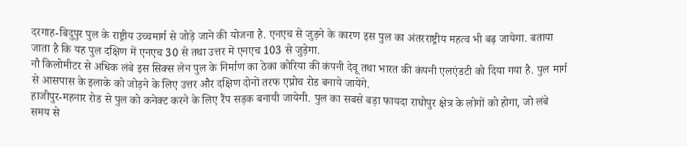दरगाह-बिदुपुर पुल के राष्ट्रीय उच्चमार्ग से जोड़े जाने की योजना है. एनएच से जुड़ने के कारण इस पुल का अंतरराष्ट्रीय महत्व भी बढ़ जायेगा. बताया जाता है कि यह पुल दक्षिण में एनएच 30 से तथा उत्तर में एनएच 103 से जुड़ेगा.
नौ किलोमीटर से अधिक लंबे इस सिक्स लेन पुल के निर्माण का ठेका कोरिया की कंपनी देवू तथा भारत की कंपनी एलएंडटी को दिया गया है. पुल मार्ग से आसपास के इलाके को जोड़ने के लिए उत्तर और दक्षिण दोनों तरफ एप्रोच रोड बनाये जायेंगे.
हाजीपुर-महनार रोड से पुल को कनेक्ट करने के लिए रैंप सड़क बनायी जायेगी. पुल का सबसे बड़ा फायदा राघोपुर क्षेत्र के लोगों को होगा, जो लंबे समय से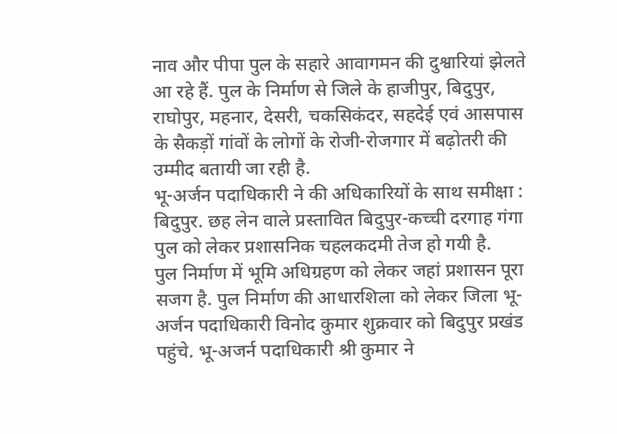नाव और पीपा पुल के सहारे आवागमन की दुश्वारियां झेलते आ रहे हैं. पुल के निर्माण से जिले के हाजीपुर, बिदुपुर, राघोपुर, महनार, देसरी, चकसिकंदर, सहदेई एवं आसपास के सैकड़ों गांवों के लोगों के रोजी-रोजगार में बढ़ोतरी की उम्मीद बतायी जा रही है.
भू-अर्जन पदाधिकारी ने की अधिकारियों के साथ समीक्षा : बिदुपुर. छह लेन वाले प्रस्तावित बिदुपुर-कच्ची दरगाह गंगा पुल को लेकर प्रशासनिक चहलकदमी तेज हो गयी है.
पुल निर्माण में भूमि अधिग्रहण को लेकर जहां प्रशासन पूरा सजग है. पुल निर्माण की आधारशिला को लेकर जिला भू-अर्जन पदाधिकारी विनोद कुमार शुक्रवार को बिदुपुर प्रखंड पहुंचे. भू-अजर्न पदाधिकारी श्री कुमार ने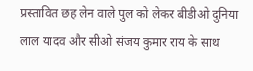प्रस्तावित छह लेन वाले पुल को लेकर बीडीओ दुनिया लाल यादव और सीओ संजय कुमार राय के साथ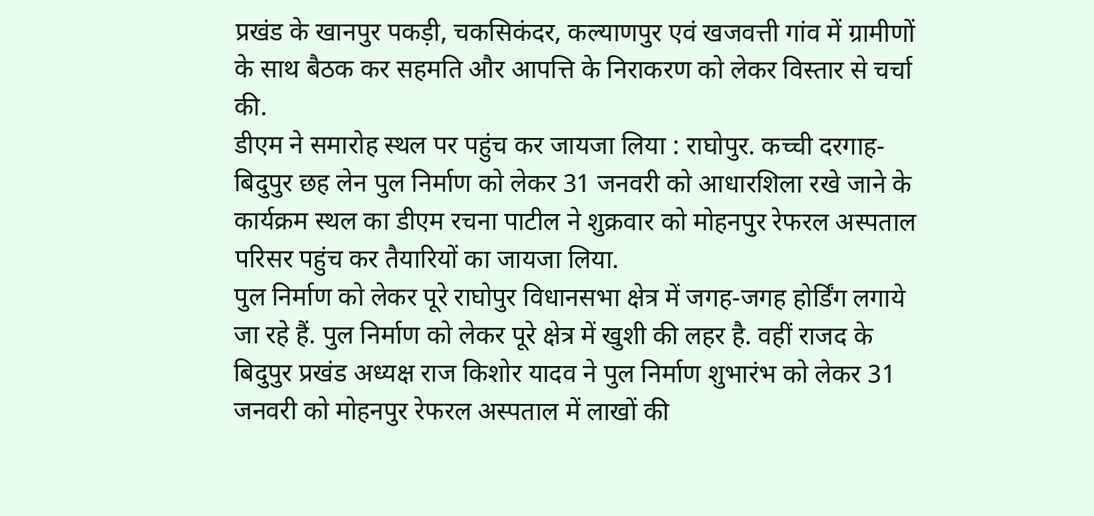प्रखंड के खानपुर पकड़ी, चकसिकंदर, कल्याणपुर एवं खजवत्ती गांव में ग्रामीणों के साथ बैठक कर सहमति और आपत्ति के निराकरण को लेकर विस्तार से चर्चा की.
डीएम ने समारोह स्थल पर पहुंच कर जायजा लिया : राघोपुर. कच्ची दरगाह-बिदुपुर छह लेन पुल निर्माण को लेकर 31 जनवरी को आधारशिला रखे जाने के कार्यक्रम स्थल का डीएम रचना पाटील ने शुक्रवार को मोहनपुर रेफरल अस्पताल परिसर पहुंच कर तैयारियों का जायजा लिया.
पुल निर्माण को लेकर पूरे राघोपुर विधानसभा क्षेत्र में जगह-जगह होर्डिंग लगाये जा रहे हैं. पुल निर्माण को लेकर पूरे क्षेत्र में खुशी की लहर है. वहीं राजद के बिदुपुर प्रखंड अध्यक्ष राज किशोर यादव ने पुल निर्माण शुभारंभ को लेकर 31 जनवरी को मोहनपुर रेफरल अस्पताल में लाखों की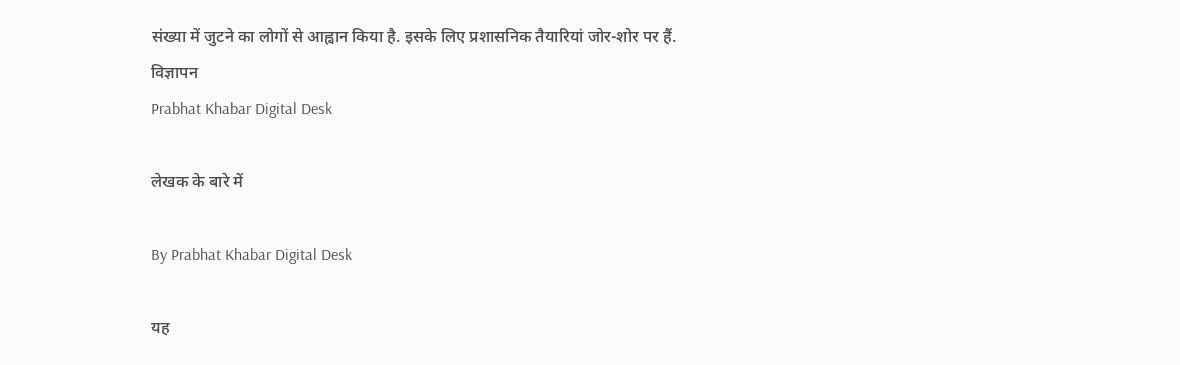संख्या में जुटने का लोगों से आह्वान किया है. इसके लिए प्रशासनिक तैयारियां जोर-शोर पर हैं.
विज्ञापन
Prabhat Khabar Digital Desk

लेखक के बारे में

By Prabhat Khabar Digital Desk

यह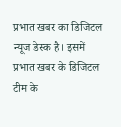प्रभात खबर का डिजिटल न्यूज डेस्क है। इसमें प्रभात खबर के डिजिटल टीम के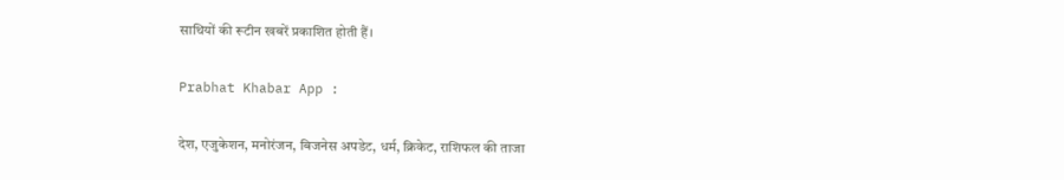साथियों की रूटीन खबरें प्रकाशित होती हैं।

Prabhat Khabar App :

देश, एजुकेशन, मनोरंजन, बिजनेस अपडेट, धर्म, क्रिकेट, राशिफल की ताजा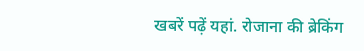खबरें पढ़ें यहां. रोजाना की ब्रेकिंग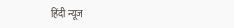हिंदी न्यूज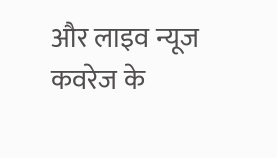और लाइव न्यूज कवरेज के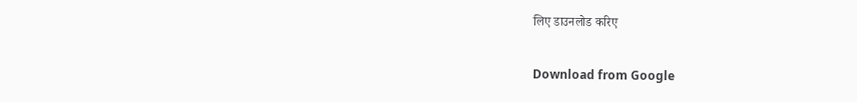लिए डाउनलोड करिए

Download from Google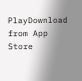PlayDownload from App Store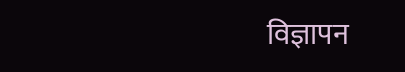विज्ञापन